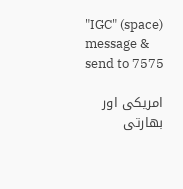"IGC" (space) message & send to 7575

امریکی اور بھارتی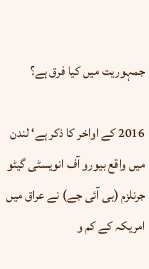جمہوریت میں کیا فرق ہے؟

2016 کے اواخر کا ذکر ہے‘ لندن میں واقع بیورو آف انویسٹی گیٹو جرنلزم (بی آئی جے) نے عراق میں امریکہ کے کم و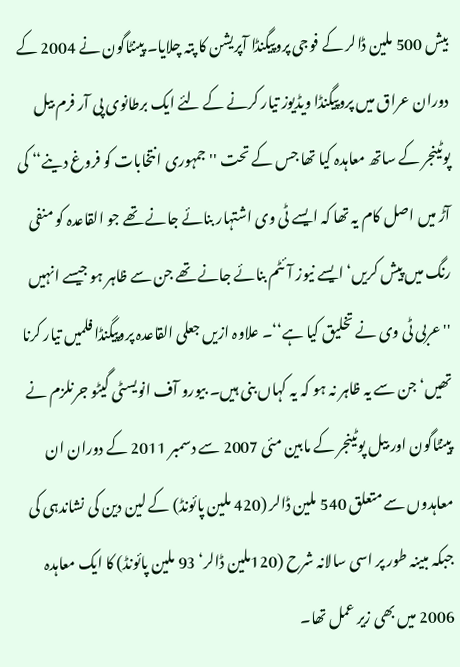بیش 500 ملین ڈالر کے فوجی پروپیگنڈا آپریشن کا پتہ چلایا۔ پینٹاگون نے 2004 کے دوران عراق میں پروپیگنڈا ویڈیوز تیار کرنے کے لئے ایک برطانوی پی آر فرم بیل پوٹینجر کے ساتھ معاہدہ کیا تھا جس کے تحت ''جمہوری انتخابات کو فروغ دینے‘‘ کی آڑ میں اصل کام یہ تھا کہ ایسے ٹی وی اشتہار بنائے جانے تھے جو القاعدہ کو منفی رنگ میں پیش کریں‘ ایسے نیوز آئٹم بنائے جانے تھے جن سے ظاہر ہو جیسے انہیں ''عربی ٹی وی نے تخلیق کیا ہے‘‘۔ علاوہ ازیں جعلی القاعدہ پروپیگنڈا فلمیں تیار کرنا تھیں‘ جن سے یہ ظاہر نہ ہو کہ یہ کہاں بنی ہیں۔ بیورو آف انویسٹی گیٹو جرنلزم نے پینٹاگون اور بیل پوٹینجر کے مابین مئی 2007 سے دسمبر 2011 کے دوران ان معاہدوں سے متعلق 540 ملین ڈالر (420 ملین پائونڈ) کے لین دین کی نشاندہی کی جبکہ مبینہ طور پر اسی سالانہ شرح (120ملین ڈالر‘ 93 ملین پائونڈ) کا ایک معاہدہ 2006 میں بھی زیر عمل تھا۔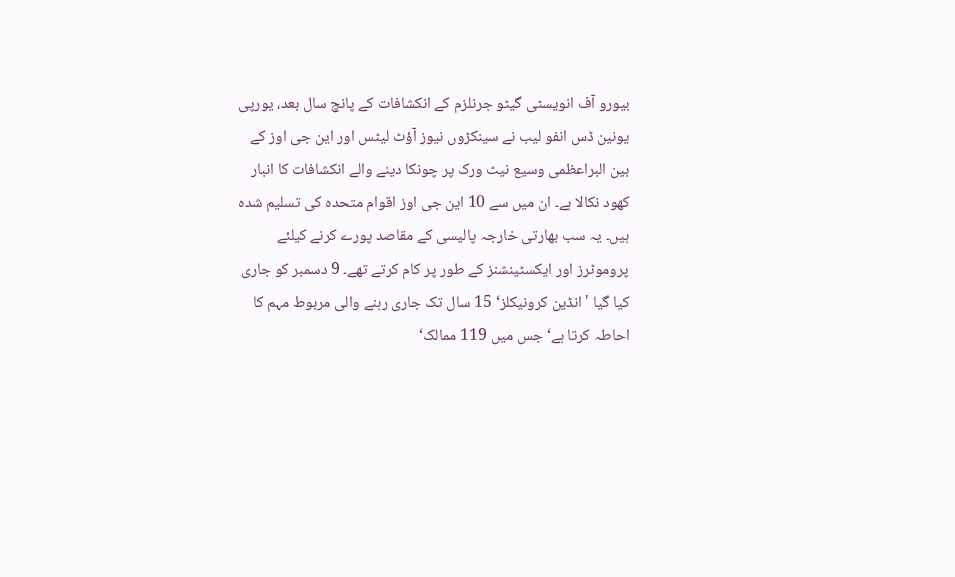بیورو آف انویسٹی گیٹو جرنلزم کے انکشافات کے پانچ سال بعد، یورپی یونین ڈس انفو لیب نے سینکڑوں نیوز آؤٹ لیٹس اور این جی اوز کے بین البراعظمی وسیع نیٹ ورک پر چونکا دینے والے انکشافات کا انبار کھود نکالا ہے۔ ان میں سے 10 این جی اوز اقوام متحدہ کی تسلیم شدہ ہیں۔ یہ سب بھارتی خارجہ پالیسی کے مقاصد پورے کرنے کیلئے پروموٹرز اور ایکسٹینشنز کے طور پر کام کرتے تھے۔ 9 دسمبر کو جاری کیا گیا 'انڈین کرونیکلز‘ 15 سال تک جاری رہنے والی مربوط مہم کا احاطہ کرتا ہے‘ جس میں 119 ممالک‘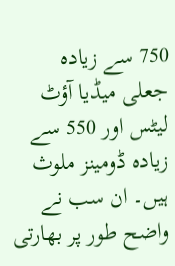750 سے زیادہ جعلی میڈیا آؤٹ لیٹس اور 550 سے زیادہ ڈومینز ملوث ہیں۔ ان سب نے واضح طور پر بھارتی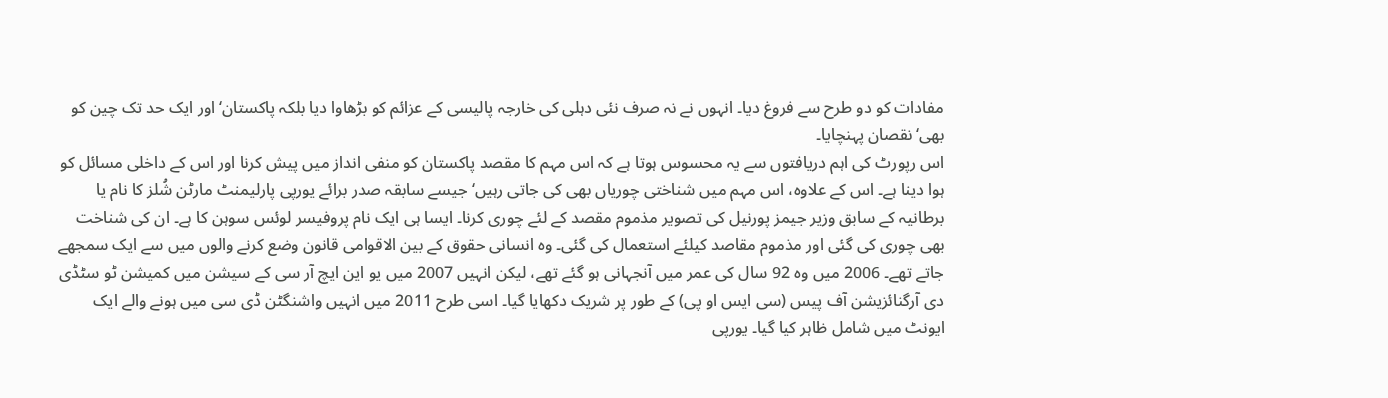مفادات کو دو طرح سے فروغ دیا۔ انہوں نے نہ صرف نئی دہلی کی خارجہ پالیسی کے عزائم کو بڑھاوا دیا بلکہ پاکستان‘ اور ایک حد تک چین کو بھی‘ نقصان پہنچایا۔
اس رپورٹ کی اہم دریافتوں سے یہ محسوس ہوتا ہے کہ اس مہم کا مقصد پاکستان کو منفی انداز میں پیش کرنا اور اس کے داخلی مسائل کو ہوا دینا ہے۔ اس کے علاوہ، اس مہم میں شناختی چوریاں بھی کی جاتی رہیں‘ جیسے سابقہ صدر برائے یورپی پارلیمنٹ مارٹن شُلز کا نام یا برطانیہ کے سابق وزیر جیمز پورنیل کی تصویر مذموم مقصد کے لئے چوری کرنا۔ ایسا ہی ایک نام پروفیسر لوئس سوہن کا ہے۔ ان کی شناخت بھی چوری کی گئی اور مذموم مقاصد کیلئے استعمال کی گئی۔ وہ انسانی حقوق کے بین الاقوامی قانون وضع کرنے والوں میں سے ایک سمجھے جاتے تھے۔ 2006 میں وہ 92 سال کی عمر میں آنجہانی ہو گئے تھے، لیکن انہیں 2007 میں یو این ایچ آر سی کے سیشن میں کمیشن ٹو سٹڈی دی آرگنائزیشن آف پیس (سی ایس او پی) کے طور پر شریک دکھایا گیا۔ اسی طرح 2011 میں انہیں واشنگٹن ڈی سی میں ہونے والے ایک ایونٹ میں شامل ظاہر کیا گیا۔ یورپی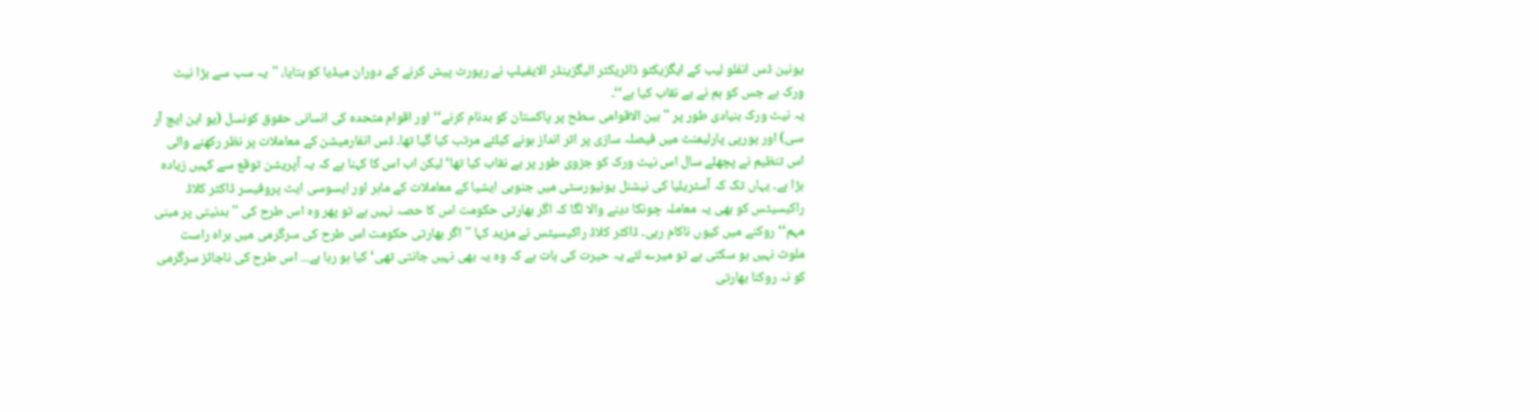یونین ڈس انفلو لیب کے ایگزیکٹو ڈائریکٹر الیگزینڈر الایفیلپ نے رپورٹ پیش کرنے کے دوران میڈیا کو بتایا، ''یہ سب سے بڑا نیٹ ورک ہے جس کو ہم نے بے نقاب کیا ہے‘‘۔
یہ نیٹ ورک بنیادی طور پر ''بین الاقوامی سطح پر پاکستان کو بدنام کرنے‘‘ اور اقوام متحدہ کی انسانی حقوق کونسل (یو این ایچ آر سی) اور یورپی پارلیمنٹ میں فیصلہ سازی پر اثر انداز ہونے کیلئے مرتب کیا گیا تھا۔ ڈس انفارمیشن کے معاملات پر نظر رکھنے والی اس تنظیم نے پچھلے سال اس نیٹ ورک کو جزوی طور پر بے نقاب کیا تھا‘ لیکن اب اس کا کہنا ہے کہ یہ آپریشن توقع سے کہیں زیادہ بڑا ہے۔ یہاں تک کہ آسٹریلیا کی نیشنل یونیورسٹی میں جنوبی ایشیا کے معاملات کے ماہر اور ایسوسی ایٹ پروفیسر ڈاکٹر کلاڈ راکیسیٹس کو بھی یہ معاملہ چونکا دینے والا لگا کہ اگر بھارتی حکومت اس کا حصہ نہیں ہے تو پھر وہ اس طرح کی ''بدنیتی پر مبنی مہم‘‘ روکنے میں کیوں ناکام رہی۔ ڈاکٹر کلاڈ راکیسیٹس نے مزید کہا ''اگر بھارتی حکومت اس طرح کی سرگرمی میں براہ راست ملوث نہیں ہو سکتی ہے تو میرے لئے یہ حیرت کی بات ہے کہ وہ یہ بھی نہیں جانتی تھی‘ کیا ہو رہا ہے... اس طرح کی ناجائز سرگرمی کو نہ روکنا بھارتی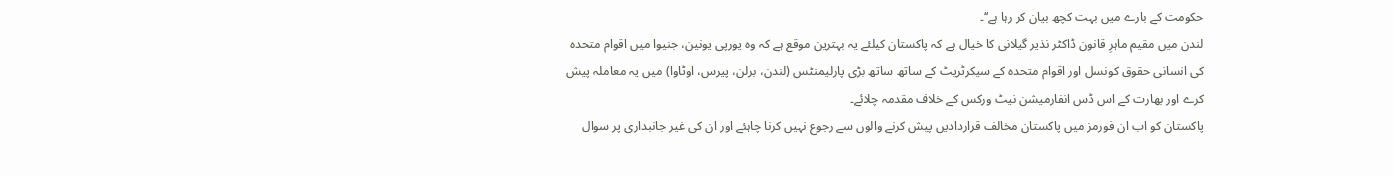حکومت کے بارے میں بہت کچھ بیان کر رہا ہے‘‘۔
لندن میں مقیم ماہرِ قانون ڈاکٹر نذیر گیلانی کا خیال ہے کہ پاکستان کیلئے یہ بہترین موقع ہے کہ وہ یورپی یونین، جنیوا میں اقوام متحدہ کی انسانی حقوق کونسل اور اقوام متحدہ کے سیکرٹریٹ کے ساتھ ساتھ بڑی پارلیمنٹس (لندن، برلن، پیرس، اوٹاوا) میں یہ معاملہ پیش کرے اور بھارت کے اس ڈس انفارمیشن نیٹ ورکس کے خلاف مقدمہ چلائے۔
پاکستان کو اب ان فورمز میں پاکستان مخالف قراردادیں پیش کرنے والوں سے رجوع نہیں کرنا چاہئے اور ان کی غیر جانبداری پر سوال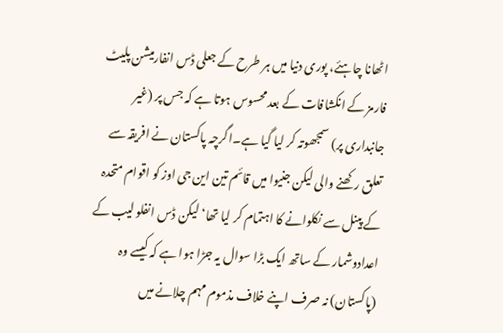اٹھانا چاہئے، پوری دنیا میں ہر طرح کے جعلی ڈس انفارمیشن پلیٹ فارمز کے انکشافات کے بعد محسوس ہوتا ہے کہ جس پر (غیر جانبداری پر) سمجھوتہ کر لیا گیا ہے۔اگرچہ پاکستان نے افریقہ سے تعلق رکھنے والی لیکن جنیوا میں قائم تین این جی اوز کو اقوام متحدہ کے پینل سے نکلوانے کا اہتمام کر لیا تھا‘ لیکن ڈس انفلو لیب کے اعدادوشمار کے ساتھ ایک بڑا سوال یہ جڑا ہوا ہے کہ کیسے وہ (پاکستان) نہ صرف اپنے خلاف مذموم مہم چلانے میں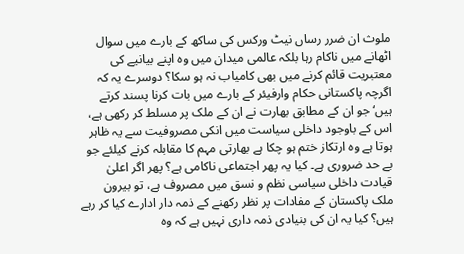ملوث ان ضرر رساں نیٹ ورکس کی ساکھ کے بارے میں سوال اٹھانے میں ناکام رہا بلکہ عالمی میدان میں وہ اپنے بیانیے کی معتبریت قائم کرنے میں بھی کامیاب نہ ہو سکا؟ دوسرے یہ کہ اگرچہ پاکستانی حکام وارفیئر کے بارے میں بات کرنا پسند کرتے ہیں‘ جو ان کے مطابق بھارت نے ان کے ملک پر مسلط کر رکھی ہے، اس کے باوجود داخلی سیاست میں انکی مصروفیت سے یہ ظاہر ہوتا ہے وہ ارتکاز ختم ہو چکا ہے بھارتی مہم کا مقابلہ کرنے کیلئے جو بے حد ضروری ہے۔ کیا یہ پھر اجتماعی ناکامی ہے؟ پھر اگر اعلیٰ قیادت داخلی سیاسی نظم و نسق میں مصروف ہے، تو بیرون ملک پاکستان کے مفادات پر نظر رکھنے کے ذمہ دار ادارے کیا کر رہے ہیں؟ کیا یہ ان کی بنیادی ذمہ داری نہیں ہے کہ وہ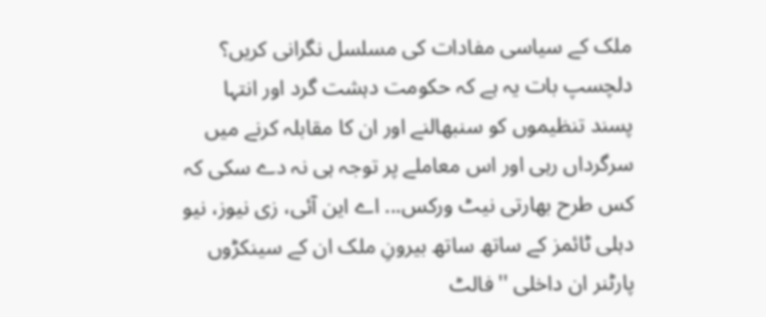ملک کے سیاسی مفادات کی مسلسل نگرانی کریں؟
دلچسپ بات یہ ہے کہ حکومت دہشت گرد اور انتہا پسند تنظیموں کو سنبھالنے اور ان کا مقابلہ کرنے میں سرگرداں رہی اور اس معاملے پر توجہ ہی نہ دے سکی کہ کس طرح بھارتی نیٹ ورکس... اے این آئی، زی نیوز، نیو دہلی ٹائمز کے ساتھ ساتھ بیرونِ ملک ان کے سینکڑوں پارٹنر ان داخلی ''فالٹ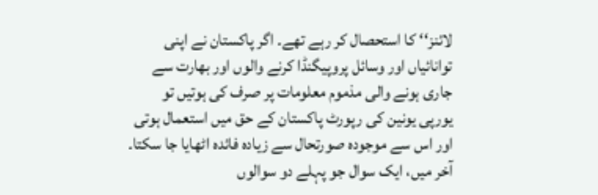لائنز‘‘ کا استحصال کر رہے تھے۔ اگر پاکستان نے اپنی توانائیاں اور وسائل پروپیگنڈا کرنے والوں اور بھارت سے جاری ہونے والی مذموم معلومات پر صرف کی ہوتیں تو یورپی یونین کی رپورٹ پاکستان کے حق میں استعمال ہوتی اور اس سے موجودہ صورتحال سے زیادہ فائدہ اٹھایا جا سکتا۔
آخر میں، ایک سوال جو پہلے دو سوالوں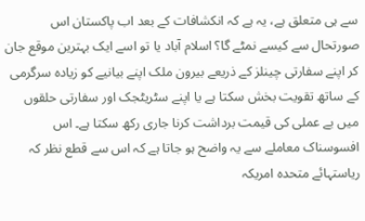سے ہی متعلق ہے، یہ ہے کہ انکشافات کے بعد اب پاکستان اس صورتحال سے کیسے نمٹے گا؟ اسلام آباد یا تو اسے ایک بہترین موقع جان کر اپنے سفارتی چینلز کے ذریعے بیرون ملک اپنے بیانیے کو زیادہ سرگرمی کے ساتھ تقویت بخش سکتا ہے یا اپنے سٹریٹجک اور سفارتی حلقوں میں بے عملی کی قیمت برداشت کرنا جاری رکھ سکتا ہے۔ اس افسوسناک معاملے سے یہ واضح ہو جاتا ہے کہ اس سے قطع نظر کہ ریاستہائے متحدہ امریکہ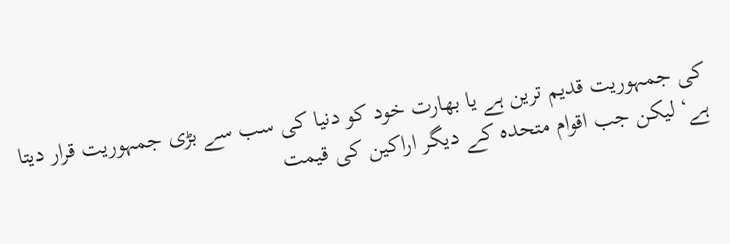کی جمہوریت قدیم ترین ہے یا بھارت خود کو دنیا کی سب سے بڑی جمہوریت قرار دیتا ہے‘ لیکن جب اقوام متحدہ کے دیگر اراکین کی قیمت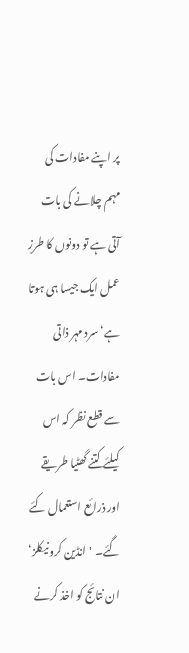پر اپنے مفادات کی مہم چلانے کی بات آتی ہے تو دونوں کا طرزِ عمل ایک جیسا ہی ہوتا ہے‘ سرد مہر ذاتی مفادات۔ اس بات سے قطع نظر کہ اس کیلئے کتنے گھٹیا طریقے اور ذرائع استعمال کئے گئے۔ 'انڈین کرونیکلز‘ ان نتائج کو اخذ کرنے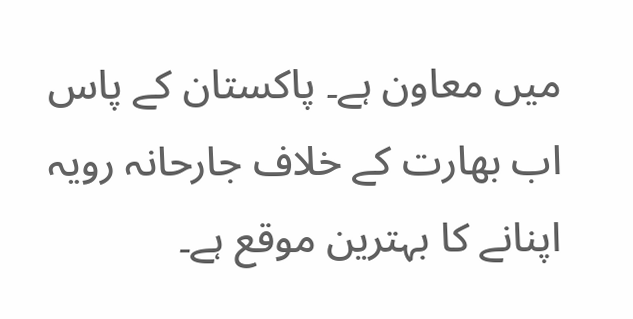میں معاون ہے۔ پاکستان کے پاس اب بھارت کے خلاف جارحانہ رویہ اپنانے کا بہترین موقع ہے۔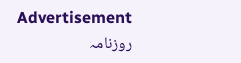Advertisement
روزنامہ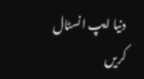دنیا ایپ انسٹال کریں